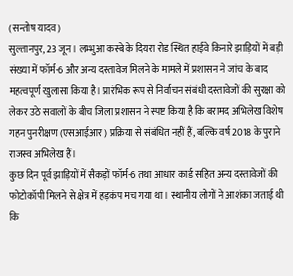(सन्तोष यादव)
सुल्तानपुर, 23 जून। लम्भुआ कस्बे के दियरा रोड स्थित हाईवे किनारे झाड़ियों में बड़ी संख्या में फॉर्म-6 और अन्य दस्तावेज मिलने के मामले में प्रशासन ने जांच के बाद महत्वपूर्ण खुलासा किया है। प्रारंभिक रूप से निर्वाचन संबंधी दस्तावेजों की सुरक्षा को लेकर उठे सवालों के बीच जिला प्रशासन ने स्पष्ट किया है कि बरामद अभिलेख विशेष गहन पुनरीक्षण (एसआईआर) प्रक्रिया से संबंधित नहीं हैं, बल्कि वर्ष 2018 के पुराने राजस्व अभिलेख हैं।
कुछ दिन पूर्व झाड़ियों में सैकड़ों फॉर्म-6 तथा आधार कार्ड सहित अन्य दस्तावेजों की फोटोकॉपी मिलने से क्षेत्र में हड़कंप मच गया था। स्थानीय लोगों ने आशंका जताई थी कि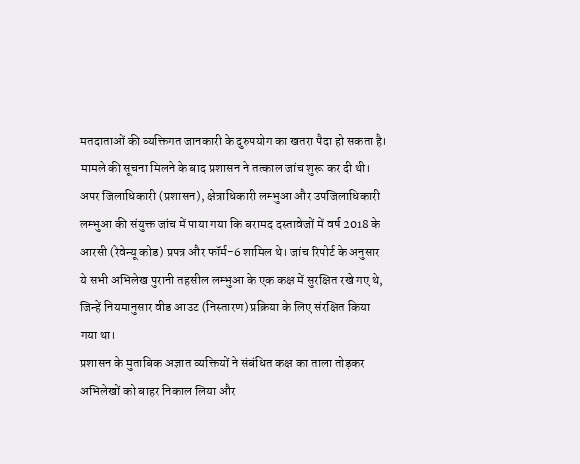मतदाताओं की व्यक्तिगत जानकारी के दुरुपयोग का खतरा पैदा हो सकता है। मामले की सूचना मिलने के बाद प्रशासन ने तत्काल जांच शुरू कर दी थी।
अपर जिलाधिकारी (प्रशासन), क्षेत्राधिकारी लम्भुआ और उपजिलाधिकारी लम्भुआ की संयुक्त जांच में पाया गया कि बरामद दस्तावेजों में वर्ष 2018 के आरसी (रेवेन्यू कोड) प्रपत्र और फॉर्म-6 शामिल थे। जांच रिपोर्ट के अनुसार ये सभी अभिलेख पुरानी तहसील लम्भुआ के एक कक्ष में सुरक्षित रखे गए थे, जिन्हें नियमानुसार वीड आउट (निस्तारण) प्रक्रिया के लिए संरक्षित किया गया था।
प्रशासन के मुताबिक अज्ञात व्यक्तियों ने संबंधित कक्ष का ताला तोड़कर अभिलेखों को बाहर निकाल लिया और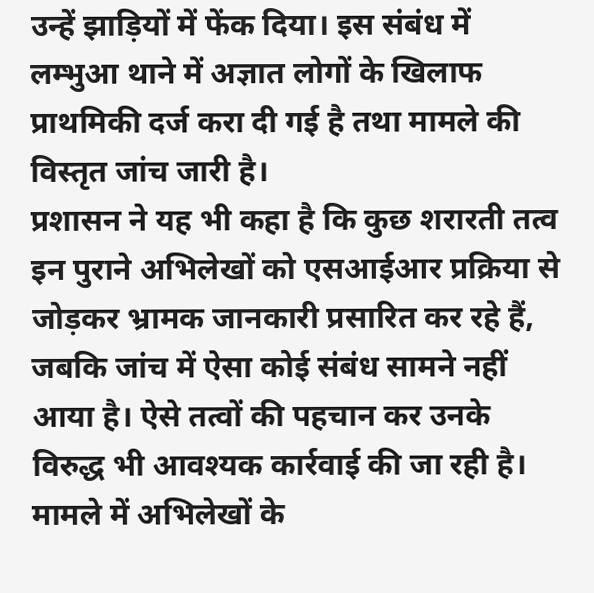उन्हें झाड़ियों में फेंक दिया। इस संबंध में लम्भुआ थाने में अज्ञात लोगों के खिलाफ प्राथमिकी दर्ज करा दी गई है तथा मामले की विस्तृत जांच जारी है।
प्रशासन ने यह भी कहा है कि कुछ शरारती तत्व इन पुराने अभिलेखों को एसआईआर प्रक्रिया से जोड़कर भ्रामक जानकारी प्रसारित कर रहे हैं, जबकि जांच में ऐसा कोई संबंध सामने नहीं आया है। ऐसे तत्वों की पहचान कर उनके विरुद्ध भी आवश्यक कार्रवाई की जा रही है।
मामले में अभिलेखों के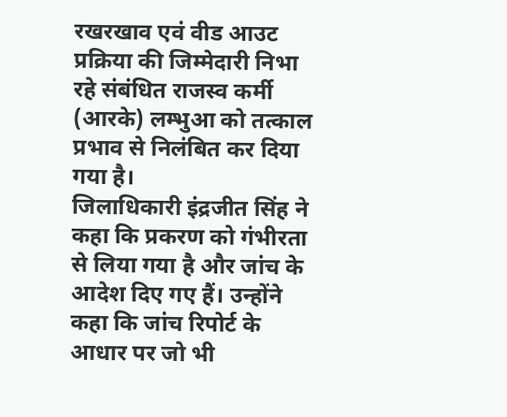रखरखाव एवं वीड आउट प्रक्रिया की जिम्मेदारी निभा रहे संबंधित राजस्व कर्मी (आरके) लम्भुआ को तत्काल प्रभाव से निलंबित कर दिया गया है।
जिलाधिकारी इंद्रजीत सिंह ने कहा कि प्रकरण को गंभीरता से लिया गया है और जांच के आदेश दिए गए हैं। उन्होंने कहा कि जांच रिपोर्ट के आधार पर जो भी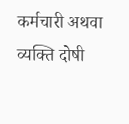कर्मचारी अथवा व्यक्ति दोषी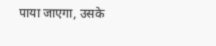पाया जाएगा, उसके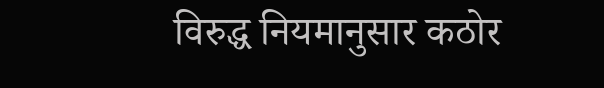विरुद्ध नियमानुसार कठोर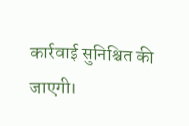कार्रवाई सुनिश्चित की जाएगी।